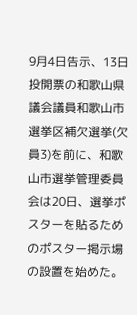9月4日告示、13日投開票の和歌山県議会議員和歌山市選挙区補欠選挙(欠員3)を前に、和歌山市選挙管理委員会は20日、選挙ポスターを貼るためのポスター掲示場の設置を始めた。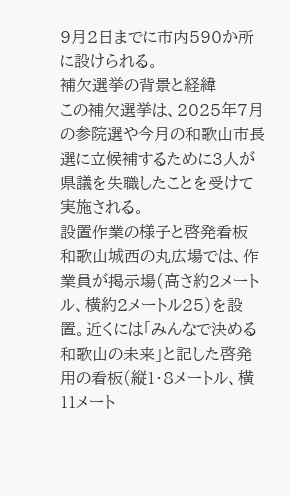9月2日までに市内590か所に設けられる。
補欠選挙の背景と経緯
この補欠選挙は、2025年7月の参院選や今月の和歌山市長選に立候補するために3人が県議を失職したことを受けて実施される。
設置作業の様子と啓発看板
和歌山城西の丸広場では、作業員が掲示場(高さ約2メートル、横約2メートル25)を設置。近くには「みんなで決める 和歌山の未来」と記した啓発用の看板(縦1・8メートル、横11メート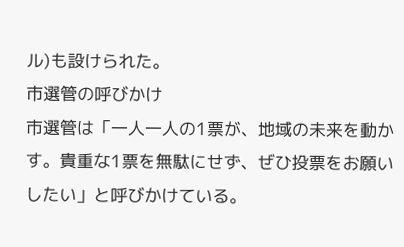ル)も設けられた。
市選管の呼びかけ
市選管は「一人一人の1票が、地域の未来を動かす。貴重な1票を無駄にせず、ぜひ投票をお願いしたい」と呼びかけている。